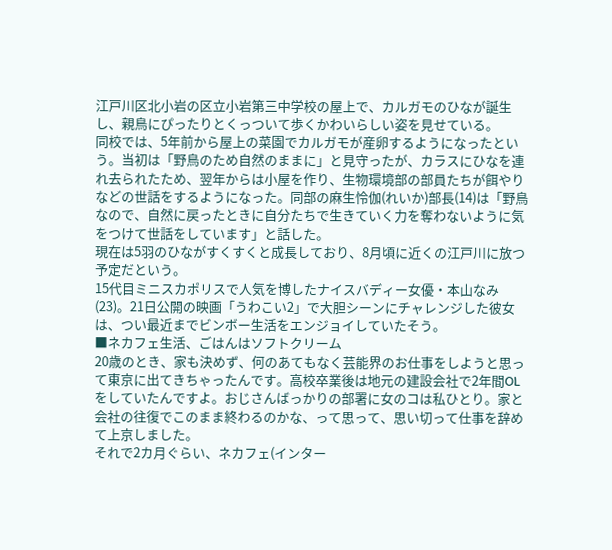江戸川区北小岩の区立小岩第三中学校の屋上で、カルガモのひなが誕生し、親鳥にぴったりとくっついて歩くかわいらしい姿を見せている。
同校では、5年前から屋上の菜園でカルガモが産卵するようになったという。当初は「野鳥のため自然のままに」と見守ったが、カラスにひなを連れ去られたため、翌年からは小屋を作り、生物環境部の部員たちが餌やりなどの世話をするようになった。同部の麻生怜伽(れいか)部長(14)は「野鳥なので、自然に戻ったときに自分たちで生きていく力を奪わないように気をつけて世話をしています」と話した。
現在は5羽のひながすくすくと成長しており、8月頃に近くの江戸川に放つ予定だという。
15代目ミニスカポリスで人気を博したナイスバディー女優・本山なみ(23)。21日公開の映画「うわこい2」で大胆シーンにチャレンジした彼女は、つい最近までビンボー生活をエンジョイしていたそう。
■ネカフェ生活、ごはんはソフトクリーム
20歳のとき、家も決めず、何のあてもなく芸能界のお仕事をしようと思って東京に出てきちゃったんです。高校卒業後は地元の建設会社で2年間OLをしていたんですよ。おじさんばっかりの部署に女のコは私ひとり。家と会社の往復でこのまま終わるのかな、って思って、思い切って仕事を辞めて上京しました。
それで2カ月ぐらい、ネカフェ(インター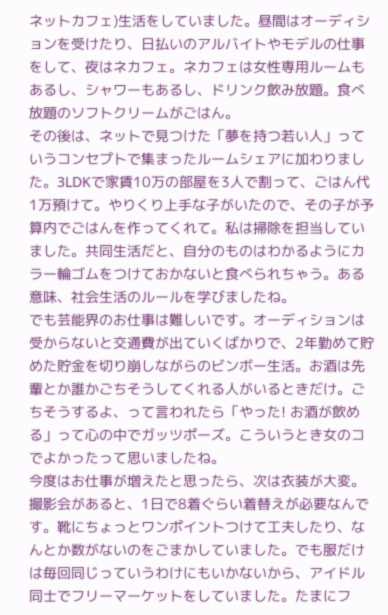ネットカフェ)生活をしていました。昼間はオーディションを受けたり、日払いのアルバイトやモデルの仕事をして、夜はネカフェ。ネカフェは女性専用ルームもあるし、シャワーもあるし、ドリンク飲み放題。食べ放題のソフトクリームがごはん。
その後は、ネットで見つけた「夢を持つ若い人」っていうコンセプトで集まったルームシェアに加わりました。3LDKで家賃10万の部屋を3人で割って、ごはん代1万預けて。やりくり上手な子がいたので、その子が予算内でごはんを作ってくれて。私は掃除を担当していました。共同生活だと、自分のものはわかるようにカラー輪ゴムをつけておかないと食べられちゃう。ある意味、社会生活のルールを学びましたね。
でも芸能界のお仕事は難しいです。オーディションは受からないと交通費が出ていくばかりで、2年勤めて貯めた貯金を切り崩しながらのビンボー生活。お酒は先輩とか誰かごちそうしてくれる人がいるときだけ。ごちそうするよ、って言われたら「やった! お酒が飲める」って心の中でガッツポーズ。こういうとき女のコでよかったって思いましたね。
今度はお仕事が増えたと思ったら、次は衣装が大変。撮影会があると、1日で8着ぐらい着替えが必要なんです。靴にちょっとワンポイントつけて工夫したり、なんとか数がないのをごまかしていました。でも服だけは毎回同じっていうわけにもいかないから、アイドル同士でフリーマーケットをしていました。たまにフ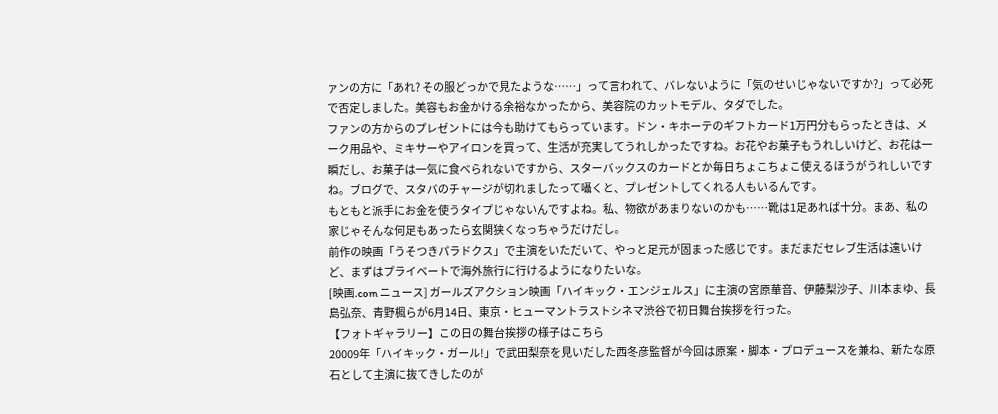ァンの方に「あれ? その服どっかで見たような……」って言われて、バレないように「気のせいじゃないですか?」って必死で否定しました。美容もお金かける余裕なかったから、美容院のカットモデル、タダでした。
ファンの方からのプレゼントには今も助けてもらっています。ドン・キホーテのギフトカード1万円分もらったときは、メーク用品や、ミキサーやアイロンを買って、生活が充実してうれしかったですね。お花やお菓子もうれしいけど、お花は一瞬だし、お菓子は一気に食べられないですから、スターバックスのカードとか毎日ちょこちょこ使えるほうがうれしいですね。ブログで、スタバのチャージが切れましたって囁くと、プレゼントしてくれる人もいるんです。
もともと派手にお金を使うタイプじゃないんですよね。私、物欲があまりないのかも……靴は1足あれば十分。まあ、私の家じゃそんな何足もあったら玄関狭くなっちゃうだけだし。
前作の映画「うそつきパラドクス」で主演をいただいて、やっと足元が固まった感じです。まだまだセレブ生活は遠いけど、まずはプライベートで海外旅行に行けるようになりたいな。
[映画.com ニュース] ガールズアクション映画「ハイキック・エンジェルス」に主演の宮原華音、伊藤梨沙子、川本まゆ、長島弘奈、青野楓らが6月14日、東京・ヒューマントラストシネマ渋谷で初日舞台挨拶を行った。
【フォトギャラリー】この日の舞台挨拶の様子はこちら
20009年「ハイキック・ガール!」で武田梨奈を見いだした西冬彦監督が今回は原案・脚本・プロデュースを兼ね、新たな原石として主演に抜てきしたのが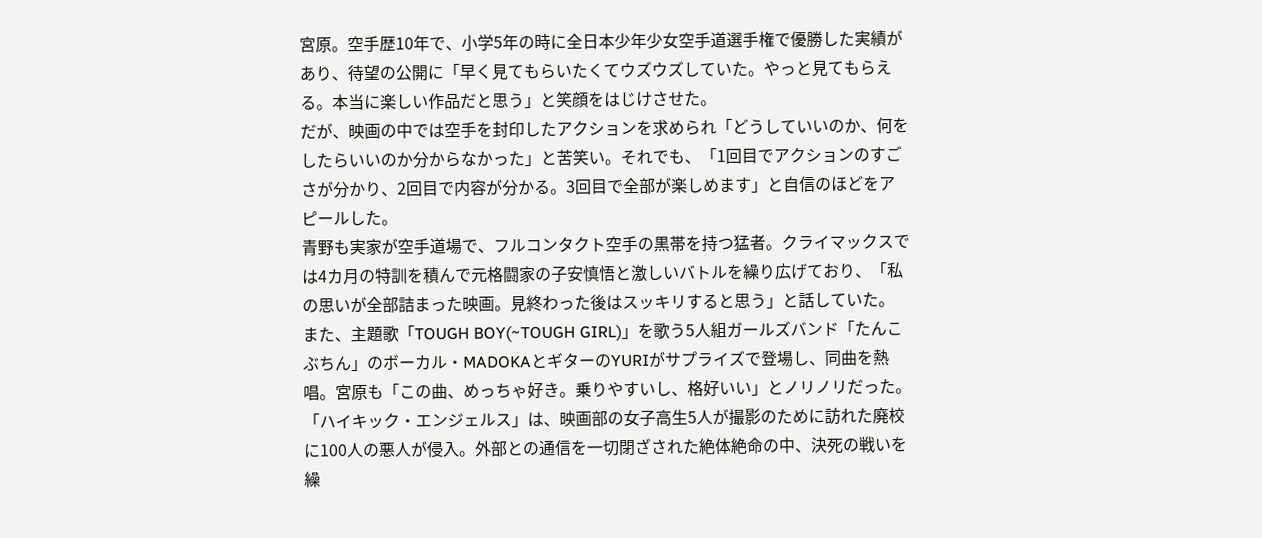宮原。空手歴10年で、小学5年の時に全日本少年少女空手道選手権で優勝した実績があり、待望の公開に「早く見てもらいたくてウズウズしていた。やっと見てもらえる。本当に楽しい作品だと思う」と笑顔をはじけさせた。
だが、映画の中では空手を封印したアクションを求められ「どうしていいのか、何をしたらいいのか分からなかった」と苦笑い。それでも、「1回目でアクションのすごさが分かり、2回目で内容が分かる。3回目で全部が楽しめます」と自信のほどをアピールした。
青野も実家が空手道場で、フルコンタクト空手の黒帯を持つ猛者。クライマックスでは4カ月の特訓を積んで元格闘家の子安慎悟と激しいバトルを繰り広げており、「私の思いが全部詰まった映画。見終わった後はスッキリすると思う」と話していた。
また、主題歌「TOUGH BOY(~TOUGH GIRL)」を歌う5人組ガールズバンド「たんこぶちん」のボーカル・MADOKAとギターのYURIがサプライズで登場し、同曲を熱唱。宮原も「この曲、めっちゃ好き。乗りやすいし、格好いい」とノリノリだった。
「ハイキック・エンジェルス」は、映画部の女子高生5人が撮影のために訪れた廃校に100人の悪人が侵入。外部との通信を一切閉ざされた絶体絶命の中、決死の戦いを繰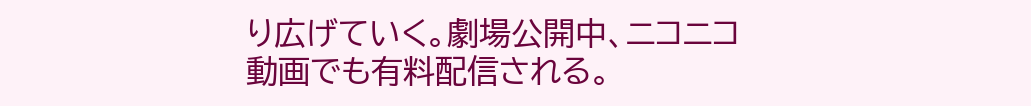り広げていく。劇場公開中、ニコニコ動画でも有料配信される。